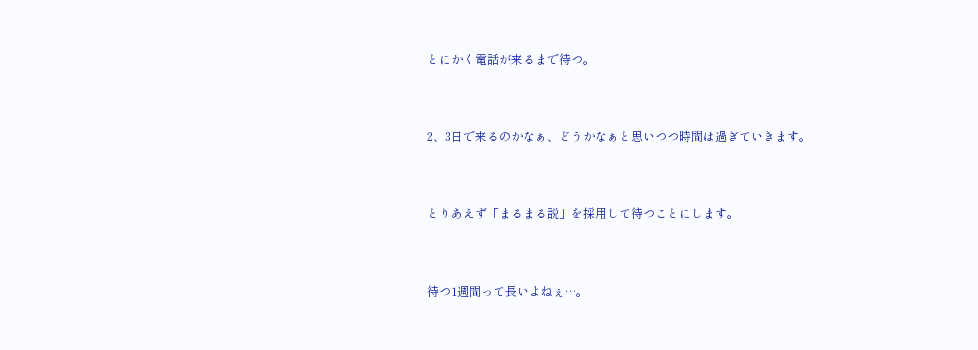とにかく電話が来るまで待つ。


2、3日で来るのかなぁ、どうかなぁと思いつつ時間は過ぎていきます。


とりあえず「まるまる説」を採用して待つことにします。


待つ1週間って長いよねぇ…。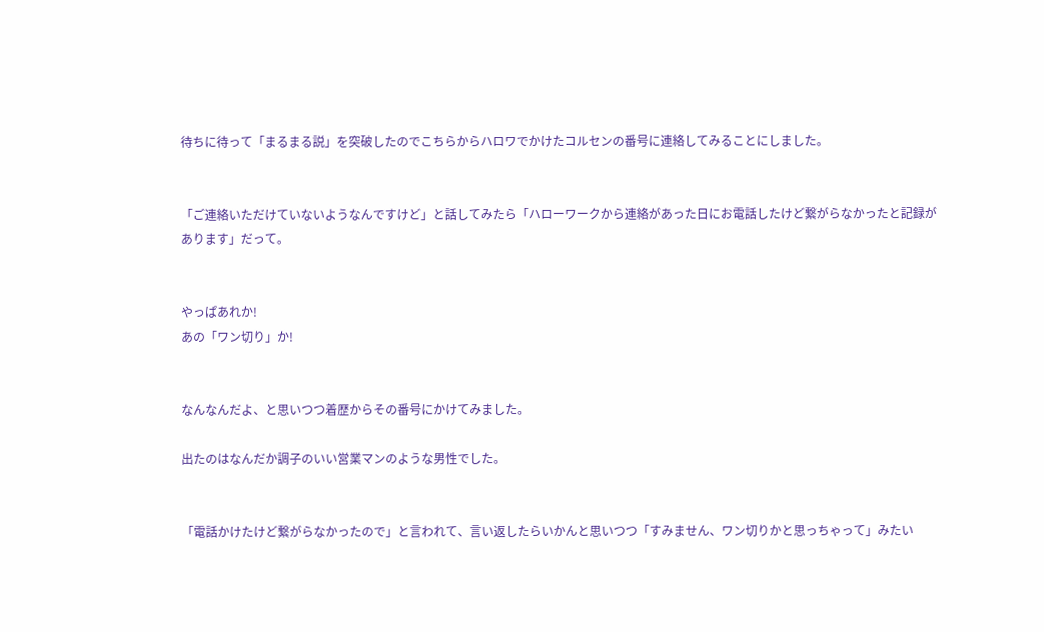待ちに待って「まるまる説」を突破したのでこちらからハロワでかけたコルセンの番号に連絡してみることにしました。


「ご連絡いただけていないようなんですけど」と話してみたら「ハローワークから連絡があった日にお電話したけど繋がらなかったと記録があります」だって。


やっぱあれか!
あの「ワン切り」か!


なんなんだよ、と思いつつ着歴からその番号にかけてみました。

出たのはなんだか調子のいい営業マンのような男性でした。


「電話かけたけど繋がらなかったので」と言われて、言い返したらいかんと思いつつ「すみません、ワン切りかと思っちゃって」みたい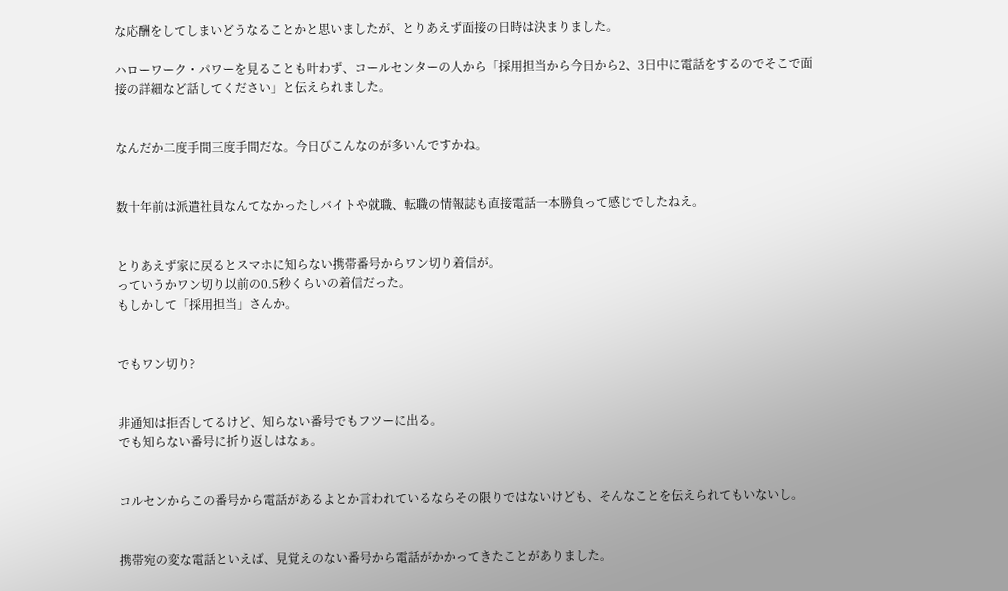な応酬をしてしまいどうなることかと思いましたが、とりあえず面接の日時は決まりました。

ハローワーク・パワーを見ることも叶わず、コールセンターの人から「採用担当から今日から2、3日中に電話をするのでそこで面接の詳細など話してください」と伝えられました。


なんだか二度手間三度手間だな。今日びこんなのが多いんですかね。


数十年前は派遣社員なんてなかったしバイトや就職、転職の情報誌も直接電話一本勝負って感じでしたねえ。


とりあえず家に戻るとスマホに知らない携帯番号からワン切り着信が。
っていうかワン切り以前の0.5秒くらいの着信だった。
もしかして「採用担当」さんか。


でもワン切り?


非通知は拒否してるけど、知らない番号でもフツーに出る。
でも知らない番号に折り返しはなぁ。


コルセンからこの番号から電話があるよとか言われているならその限りではないけども、そんなことを伝えられてもいないし。


携帯宛の変な電話といえば、見覚えのない番号から電話がかかってきたことがありました。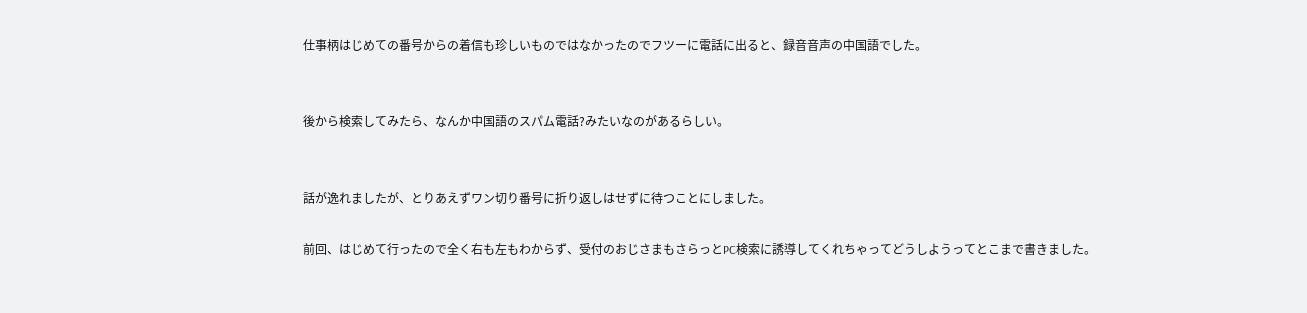仕事柄はじめての番号からの着信も珍しいものではなかったのでフツーに電話に出ると、録音音声の中国語でした。


後から検索してみたら、なんか中国語のスパム電話?みたいなのがあるらしい。


話が逸れましたが、とりあえずワン切り番号に折り返しはせずに待つことにしました。

前回、はじめて行ったので全く右も左もわからず、受付のおじさまもさらっとPC検索に誘導してくれちゃってどうしようってとこまで書きました。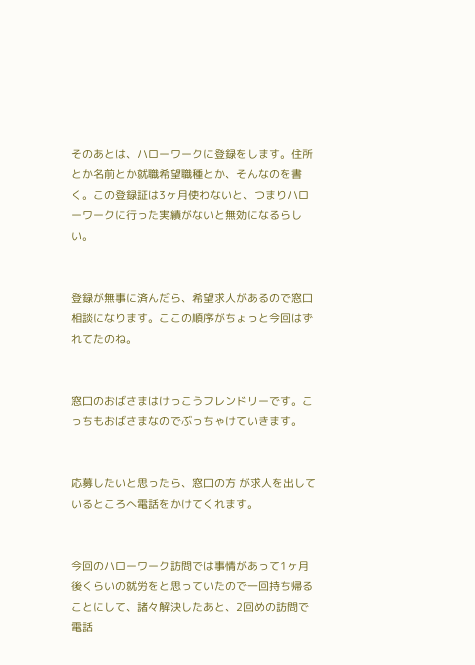そのあとは、ハローワークに登録をします。住所とか名前とか就職希望職種とか、そんなのを書く。この登録証は3ヶ月使わないと、つまりハローワークに行った実績がないと無効になるらしい。


登録が無事に済んだら、希望求人があるので窓口相談になります。ここの順序がちょっと今回はずれてたのね。


窓口のおばさまはけっこうフレンドリーです。こっちもおばさまなのでぶっちゃけていきます。


応募したいと思ったら、窓口の方 が求人を出しているところへ電話をかけてくれます。


今回のハローワーク訪問では事情があって1ヶ月後くらいの就労をと思っていたので一回持ち帰ることにして、諸々解決したあと、2回めの訪問で電話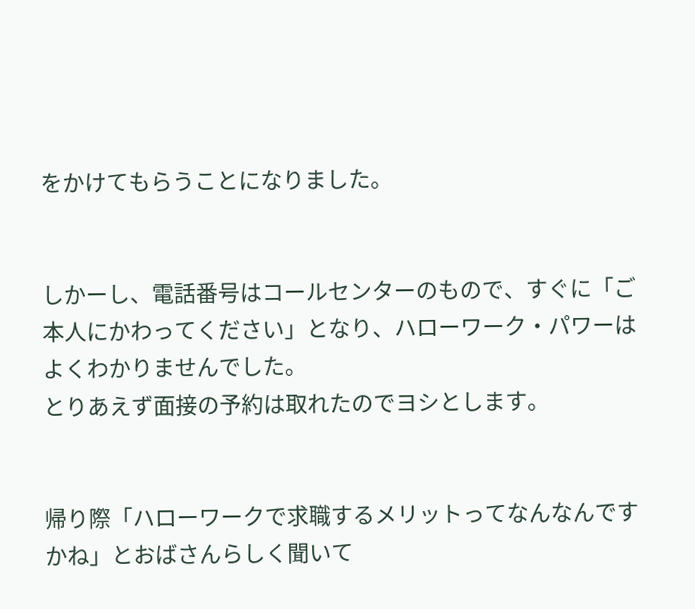をかけてもらうことになりました。


しかーし、電話番号はコールセンターのもので、すぐに「ご本人にかわってください」となり、ハローワーク・パワーはよくわかりませんでした。
とりあえず面接の予約は取れたのでヨシとします。


帰り際「ハローワークで求職するメリットってなんなんですかね」とおばさんらしく聞いて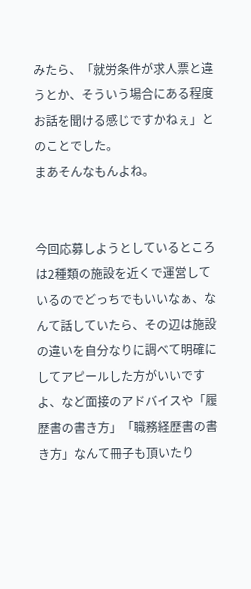みたら、「就労条件が求人票と違うとか、そういう場合にある程度お話を聞ける感じですかねぇ」とのことでした。
まあそんなもんよね。


今回応募しようとしているところは2種類の施設を近くで運営しているのでどっちでもいいなぁ、なんて話していたら、その辺は施設の違いを自分なりに調べて明確にしてアピールした方がいいですよ、など面接のアドバイスや「履歴書の書き方」「職務経歴書の書き方」なんて冊子も頂いたり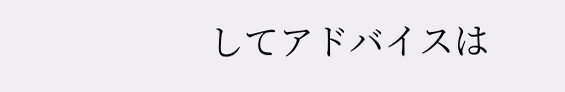してアドバイスは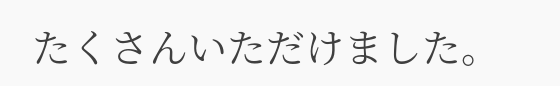たくさんいただけました。